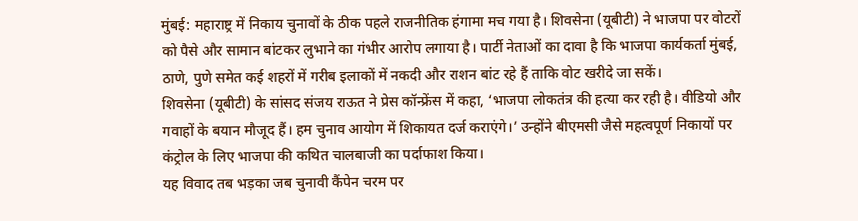मुंबई: महाराष्ट्र में निकाय चुनावों के ठीक पहले राजनीतिक हंगामा मच गया है। शिवसेना (यूबीटी) ने भाजपा पर वोटरों को पैसे और सामान बांटकर लुभाने का गंभीर आरोप लगाया है। पार्टी नेताओं का दावा है कि भाजपा कार्यकर्ता मुंबई, ठाणे, पुणे समेत कई शहरों में गरीब इलाकों में नकदी और राशन बांट रहे हैं ताकि वोट खरीदे जा सकें।
शिवसेना (यूबीटी) के सांसद संजय राऊत ने प्रेस कॉन्फ्रेंस में कहा, ‘भाजपा लोकतंत्र की हत्या कर रही है। वीडियो और गवाहों के बयान मौजूद हैं। हम चुनाव आयोग में शिकायत दर्ज कराएंगे।’ उन्होंने बीएमसी जैसे महत्वपूर्ण निकायों पर कंट्रोल के लिए भाजपा की कथित चालबाजी का पर्दाफाश किया।
यह विवाद तब भड़का जब चुनावी कैंपेन चरम पर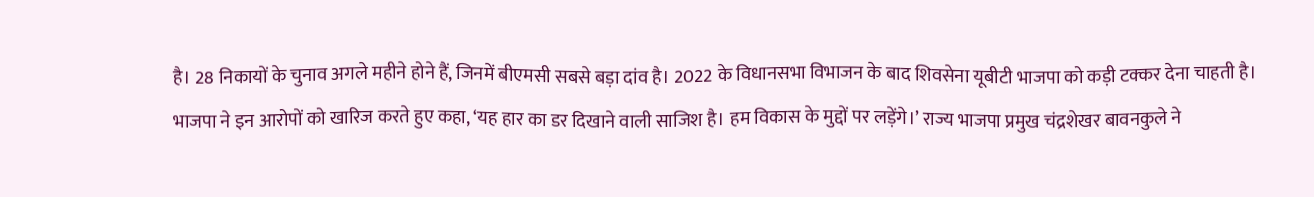है। 28 निकायों के चुनाव अगले महीने होने हैं, जिनमें बीएमसी सबसे बड़ा दांव है। 2022 के विधानसभा विभाजन के बाद शिवसेना यूबीटी भाजपा को कड़ी टक्कर देना चाहती है।
भाजपा ने इन आरोपों को खारिज करते हुए कहा, ‘यह हार का डर दिखाने वाली साजिश है। हम विकास के मुद्दों पर लड़ेंगे।’ राज्य भाजपा प्रमुख चंद्रशेखर बावनकुले ने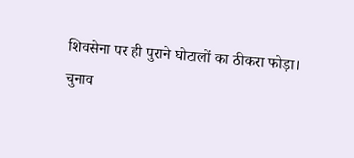शिवसेना पर ही पुराने घोटालों का ठीकरा फोड़ा।
चुनाव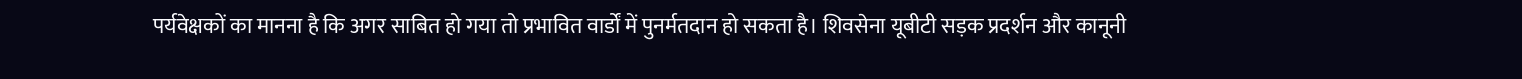पर्यवेक्षकों का मानना है कि अगर साबित हो गया तो प्रभावित वार्डों में पुनर्मतदान हो सकता है। शिवसेना यूबीटी सड़क प्रदर्शन और कानूनी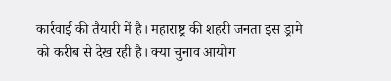कार्रवाई की तैयारी में है। महाराष्ट्र की शहरी जनता इस ड्रामे को करीब से देख रही है। क्या चुनाव आयोग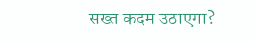सख्त कदम उठाएगा?